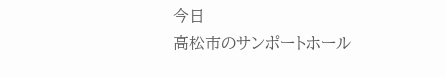今日
高松市のサンポートホール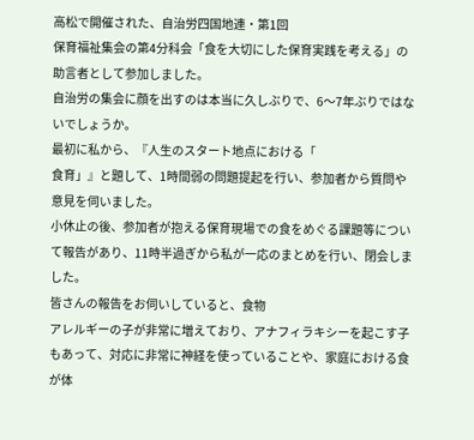高松で開催された、自治労四国地連・第1回
保育福祉集会の第4分科会「食を大切にした保育実践を考える」の助言者として参加しました。
自治労の集会に顔を出すのは本当に久しぶりで、6〜7年ぶりではないでしょうか。
最初に私から、『人生のスタート地点における「
食育」』と題して、1時間弱の問題提起を行い、参加者から質問や意見を伺いました。
小休止の後、参加者が抱える保育現場での食をめぐる課題等について報告があり、11時半過ぎから私が一応のまとめを行い、閉会しました。
皆さんの報告をお伺いしていると、食物
アレルギーの子が非常に増えており、アナフィラキシーを起こす子もあって、対応に非常に神経を使っていることや、家庭における食が体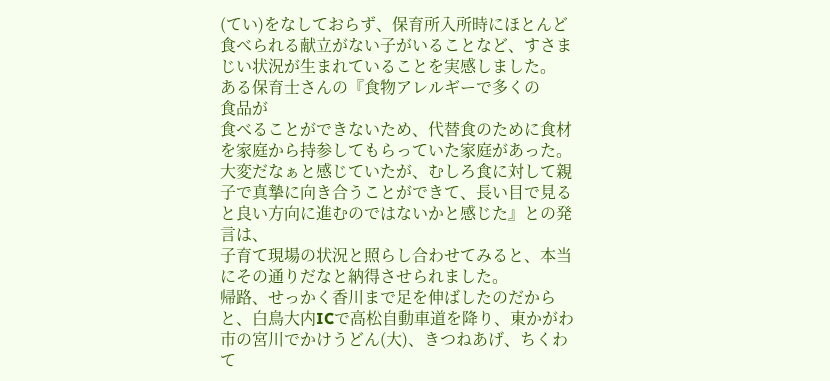(てい)をなしておらず、保育所入所時にほとんど食べられる献立がない子がいることなど、すさまじい状況が生まれていることを実感しました。
ある保育士さんの『食物アレルギーで多くの
食品が
食べることができないため、代替食のために食材を家庭から持参してもらっていた家庭があった。大変だなぁと感じていたが、むしろ食に対して親子で真摯に向き合うことができて、長い目で見ると良い方向に進むのではないかと感じた』との発言は、
子育て現場の状況と照らし合わせてみると、本当にその通りだなと納得させられました。
帰路、せっかく香川まで足を伸ばしたのだからと、白鳥大内ICで高松自動車道を降り、東かがわ市の宮川でかけうどん(大)、きつねあげ、ちくわて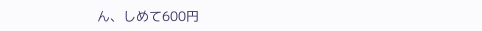ん、しめて600円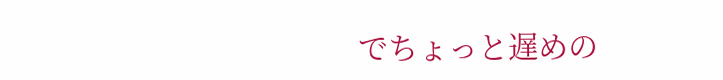でちょっと遅めの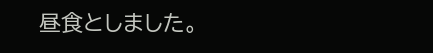昼食としました。